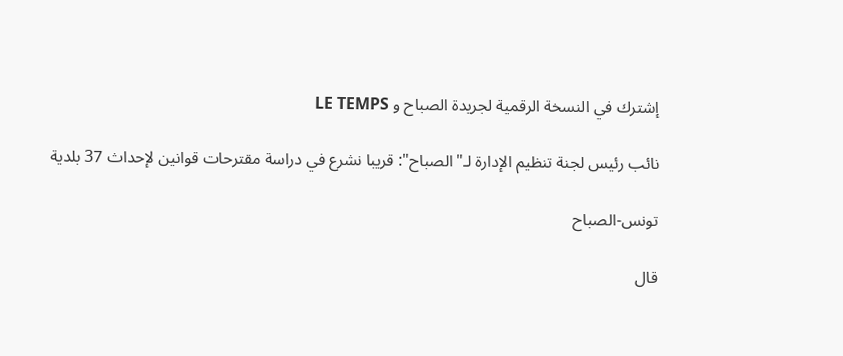إشترك في النسخة الرقمية لجريدة الصباح و LE TEMPS

نائب رئيس لجنة تنظيم الإدارة لـ"الصباح": قريبا نشرع في دراسة مقترحات قوانين لإحداث 37 بلدية

تونس-الصباح

قال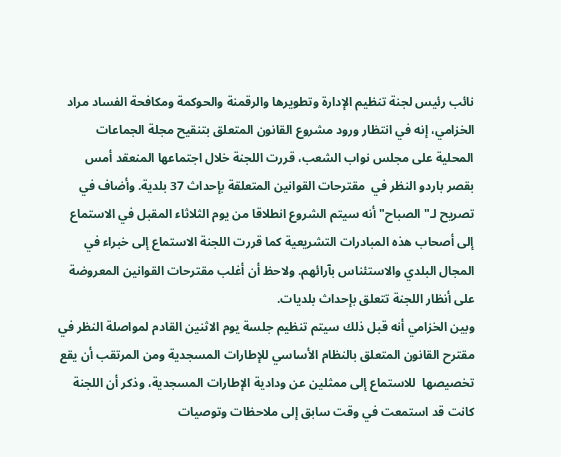نائب رئيس لجنة تنظيم الإدارة وتطويرها والرقمنة والحوكمة ومكافحة الفساد مراد الخزامي، إنه في انتظار ورود مشروع القانون المتعلق بتنقيح مجلة الجماعات المحلية على مجلس نواب الشعب، قررت اللجنة خلال اجتماعها المنعقد أمس بقصر باردو النظر في  مقترحات القوانين المتعلقة بإحداث 37 بلدية. وأضاف في تصريح لـ"الصباح" أنه سيتم الشروع انطلاقا من يوم الثلاثاء المقبل في الاستماع إلى أصحاب هذه المبادرات التشريعية كما قررت اللجنة الاستماع إلى خبراء في المجال البلدي والاستئناس بآرائهم. ولاحظ أن أغلب مقترحات القوانين المعروضة على أنظار اللجنة تتعلق بإحداث بلديات.
وبين الخزامي أنه قبل ذلك سيتم تنظيم جلسة يوم الاثنين القادم لمواصلة النظر في مقترح القانون المتعلق بالنظام الأساسي للإطارات المسجدية ومن المرتقب أن يقع تخصيصها  للاستماع إلى ممثلين عن ودادية الإطارات المسجدية، وذكر أن اللجنة كانت قد استمعت في وقت سابق إلى ملاحظات وتوصيات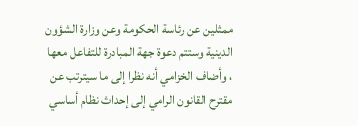ممثلين عن رئاسة الحكومة وعن وزارة الشؤون الدينية وستتم دعوة جهة المبادرة للتفاعل معها ، وأضاف الخزامي أنه نظرا إلى ما سيترتب عن مقترح القانون الرامي إلى إحداث نظام أساسي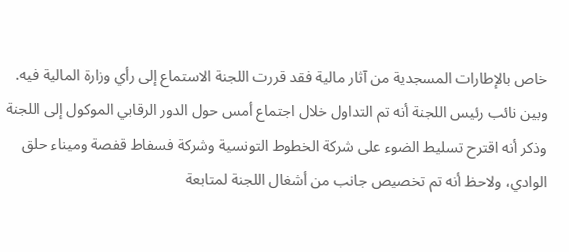خاص بالإطارات المسجدية من آثار مالية فقد قررت اللجنة الاستماع إلى رأي وزارة المالية فيه. وبين نائب رئيس اللجنة أنه تم التداول خلال اجتماع أمس حول الدور الرقابي الموكول إلى اللجنة وذكر أنه اقترح تسليط الضوء على شركة الخطوط التونسية وشركة فسفاط قفصة وميناء حلق الوادي، ولاحظ أنه تم تخصيص جانب من أشغال اللجنة لمتابعة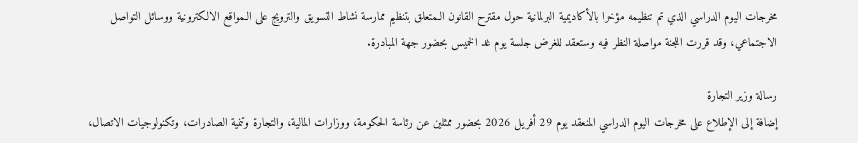مخرجات اليوم الدراسي الذي تم تنظيمه مؤخرا بالأكاديمية البرلمانية حول مقترح القانون الـمتعلق بتنظيم ممارسة نشاط التسويق والترويج على الـمواقع الالكترونية ووسائل التواصل الاجتماعي، وقد قررت اللجنة مواصلة النظر فيه وستعقد للغرض جلسة يوم غد الخميس بحضور جهة المبادرة.

رسالة وزير التجارة
إضافة إلى الإطلاع على مخرجات اليوم الدراسي المنعقد يوم 29 أفريل 2026 بحضور ممثلين عن رئاسة الحكومة، ووزارات المالية، والتجارة وتنمية الصادرات، وتكنولوجيات الاتصال،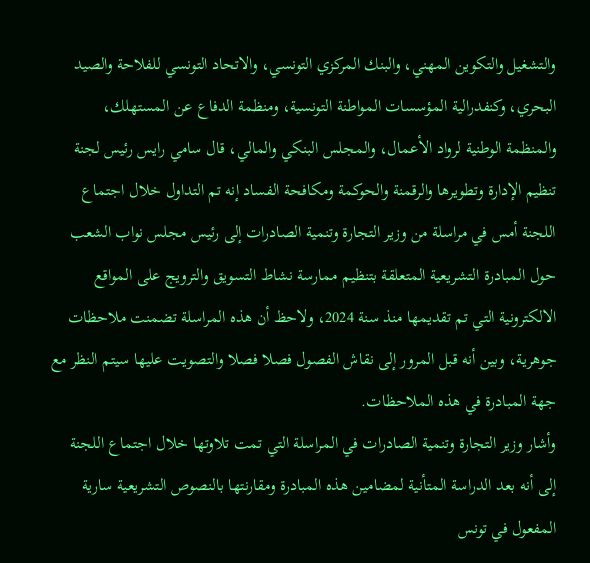والتشغيل والتكوين المهني، والبنك المركزي التونسي، والاتحاد التونسي للفلاحة والصيد البحري، وكنفدرالية المؤسسات المواطنة التونسية، ومنظمة الدفاع عن المستهلك، والمنظمة الوطنية لرواد الأعمال، والمجلس البنكي والمالي، قال سامي رايس رئيس لجنة تنظيم الإدارة وتطويرها والرقمنة والحوكمة ومكافحة الفساد إنه تم التداول خلال اجتماع اللجنة أمس في مراسلة من وزير التجارة وتنمية الصادرات إلى رئيس مجلس نواب الشعب حول المبادرة التشريعية المتعلقة بتنظيم ممارسة نشاط التسويق والترويج على المواقع الالكترونية التي تم تقديمها منذ سنة 2024، ولاحظ أن هذه المراسلة تضمنت ملاحظات جوهرية، وبين أنه قبل المرور إلى نقاش الفصول فصلا فصلا والتصويت عليها سيتم النظر مع جهة المبادرة في هذه الملاحظات.
وأشار وزير التجارة وتنمية الصادرات في المراسلة التي تمت تلاوتها خلال اجتماع اللجنة إلى أنه بعد الدراسة المتأنية لمضامين هذه المبادرة ومقارنتها بالنصوص التشريعية سارية المفعول في تونس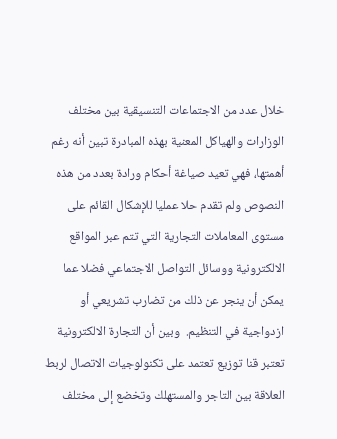خلال عدد من الاجتماعات التنسيقية بين مختلف الوزارات والهياكل المعنية بهذه المبادرة تبين أنه رغم أهمتها، فهي تعيد صياغة أحكام ورادة بعدد من هذه النصوص ولم تقدم حلا عمليا للإشكال القائم على مستوى المعاملات التجارية التي تتم عبر المواقع الالكترونية ووسائل التواصل الاجتماعي فضلا عما يمكن أن ينجر عن ذلك من تضارب تشريعي أو ازدواجية في التنظيم.  وبين أن التجارة الالكترونية تعتبر قنا توزيع تعتمد على تكنولوجيات الاتصال لربط العلاقة بين التاجر والمستهلك وتخضع إلى مختلف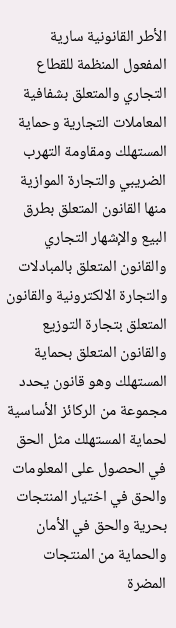الأطر القانونية سارية المفعول المنظمة للقطاع التجاري والمتعلق بشفافية المعاملات التجارية وحماية المستهلك ومقاومة التهرب الضريبي والتجارة الموازية منها القانون المتعلق بطرق البيع والإشهار التجاري والقانون المتعلق بالمبادلات والتجارة الالكترونية والقانون المتعلق بتجارة التوزيع والقانون المتعلق بحماية المستهلك وهو قانون يحدد مجموعة من الركائز الأساسية لحماية المستهلك مثل الحق في الحصول على المعلومات والحق في اختيار المنتجات بحرية والحق في الأمان والحماية من المنتجات المضرة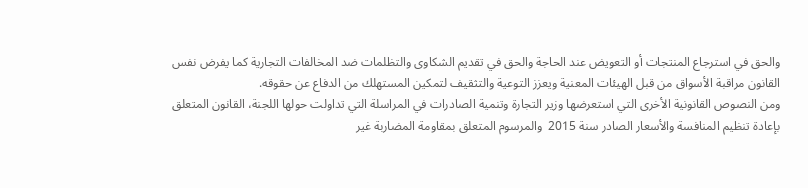والحق في استرجاع المنتجات أو التعويض عند الحاجة والحق في تقديم الشكاوى والتظلمات ضد المخالفات التجارية كما يفرض نفس القانون مراقبة الأسواق من قبل الهيئات المعنية ويعزز التوعية والتثقيف لتمكين المستهلك من الدفاع عن حقوقه.
ومن النصوص القانونية الأخرى التي استعرضها وزير التجارة وتنمية الصادرات في المراسلة التي تداولت حولها اللجنة، القانون المتعلق بإعادة تنظيم المنافسة والأسعار الصادر سنة 2015  والمرسوم المتعلق بمقاومة المضاربة غير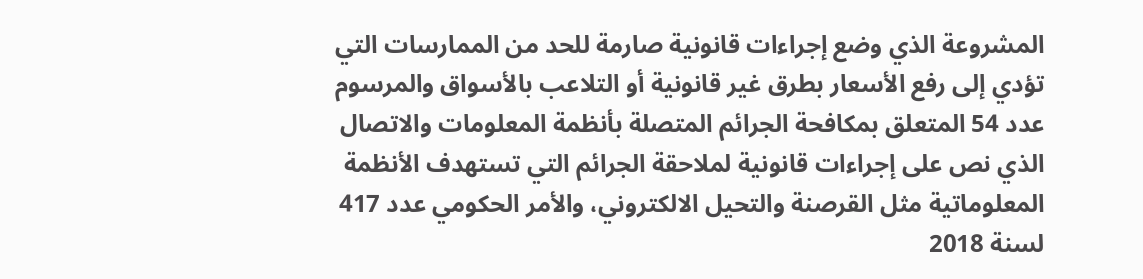المشروعة الذي وضع إجراءات قانونية صارمة للحد من الممارسات التي تؤدي إلى رفع الأسعار بطرق غير قانونية أو التلاعب بالأسواق والمرسوم عدد 54 المتعلق بمكافحة الجرائم المتصلة بأنظمة المعلومات والاتصال الذي نص على إجراءات قانونية لملاحقة الجرائم التي تستهدف الأنظمة المعلوماتية مثل القرصنة والتحيل الالكتروني، والأمر الحكومي عدد 417 لسنة 2018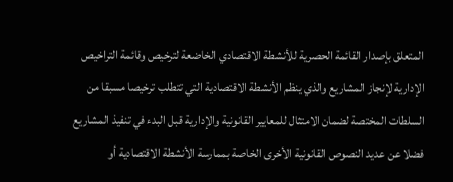المتعلق بإصدار القائمة الحصرية للأنشطة الاقتصادي الخاضعة لترخيص وقائمة التراخيص الإدارية لإنجاز المشاريع والذي ينظم الأنشطة الاقتصادية التي تتطلب ترخيصا مسبقا من السلطات المختصة لضمان الامتثال للمعايير القانونية والإدارية قبل البدء في تنفيذ المشاريع فضلا عن عديد النصوص القانونية الأخرى الخاصة بممارسة الأنشطة الاقتصادية أو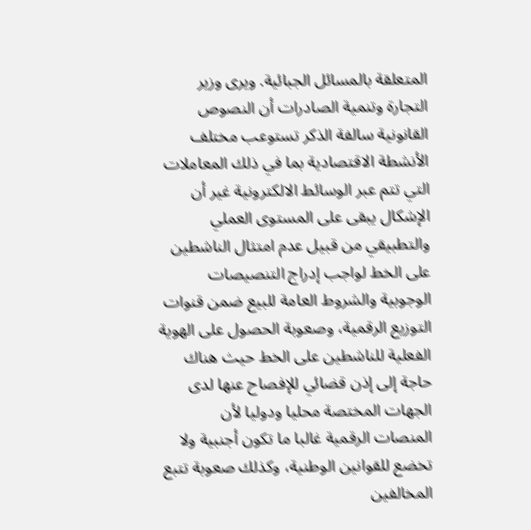المتعلقة بالمسائل الجبائية. ويرى وزير التجارة وتنمية الصادرات أن النصوص القانونية سالفة الذكر تستوعب مختلف الأنشطة الاقتصادية بما في ذلك المعاملات التي تتم عبر الوسائط الالكترونية غير أن الإشكال يبقى على المستوى العملي والتطبيقي من قبيل عدم امتثال الناشطين على الخط لواجب إدراج التنصيصات الوجوبية والشروط العامة للبيع ضمن قنوات التوزيع الرقمية، وصعوبة الحصول على الهوية الفعلية للناشطين على الخط حيث هناك حاجة إلى إذن قضائي للإفصاح عنها لدى الجهات المختصة محليا ودوليا لأن المنصات الرقمية غالبا ما تكون أجنبية ولا تخضع للقوانين الوطنية، وكذلك صعوبة تتبع المخالفين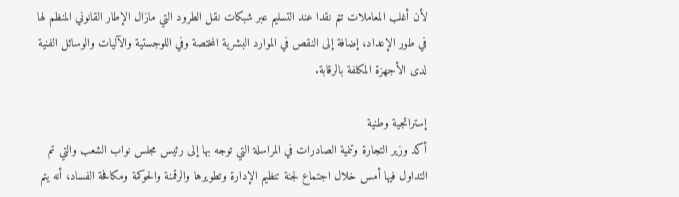لأن أغلب المعاملات تتم نقدا عند التسليم عبر شبكات نقل الطرود التي مازال الإطار القانوني المنظم لها في طور الإعداد، إضافة إلى النقص في الموارد البشرية المختصة وفي اللوجستية والآليات والوسائل الفنية لدى الأجهزة المكلفة بالرقابة.

إستراتجية وطنية
أكد وزير التجارة وتنمية الصادرات في المراسلة التي توجه بها إلى رئيس مجلس نواب الشعب والتي تم التداول فيها أمس خلال اجتماع لجنة تنظيم الإدارة وتطويرها والرقمنة والحوكمة ومكافحة الفساد، أنه يتم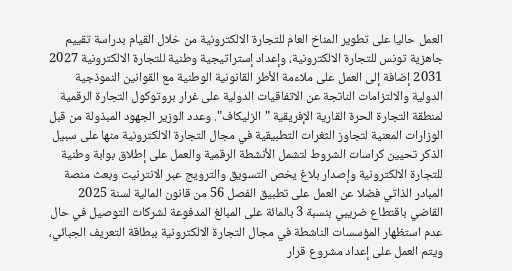العمل حاليا على تطوير المناخ العام للتجارة الالكترونية من خلال القيام بدراسة تقييم جاهزية تونس للتجارة الالكترونية، وإعداد إستراتيجية وطنية للتجارة الالكترونية 2027 2031 إضافة إلى العمل على ملاءمة الأطر القانونية الوطنية مع القوانين النموذجية الدولية والالتزامات الناتجة عن الاتفاقيات الدولية على غرار بروتوكول التجارة الرقمية لمنطقة التجارة الحرة القارية الإفريقية "الزليكاف". وعدد الوزير الجهود المبذولة من قبل الوزارات المعنية لتجاوز الثغرات التطبيقية في مجال التجارة الالكترونية منها على سبيل الذكر تحيين كراسات الشروط لتشمل الأنشطة الرقمية والعمل على إطلاق بوابة وطنية للتجارة الالكترونية وإصدار بلاغ يخص التسويق والترويج عبر الانترنيت وبعث منصة المبادر الذاتي فضلا عن العمل على تطبيق الفصل 56 من قانون المالية لسنة 2025 القاضي باقتطاع ضريبي بنسبة 3 بالمائة على المبالغ المدفوعة لشركات التوصيل في حال عدم استظهار المؤسسات الناشطة في مجال التجارة الالكترونية ببطاقة التعريف الجبائي، ويتم العمل على إعداد مشروع قرار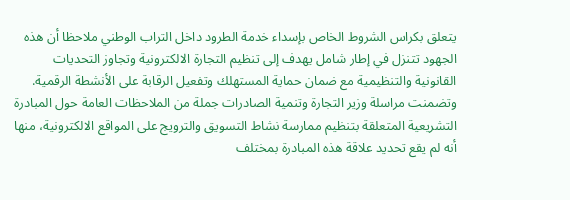يتعلق بكراس الشروط الخاص بإسداء خدمة الطرود داخل التراب الوطني ملاحظا أن هذه الجهود تتنزل في إطار شامل يهدف إلى تنظيم التجارة الالكترونية وتجاوز التحديات القانونية والتنظيمية مع ضمان حماية المستهلك وتفعيل الرقابة على الأنشطة الرقمية.
وتضمنت مراسلة وزير التجارة وتنمية الصادرات جملة من الملاحظات العامة حول المبادرة التشريعية المتعلقة بتنظيم ممارسة نشاط التسويق والترويج على المواقع الالكترونية، منها أنه لم يقع تحديد علاقة هذه المبادرة بمختلف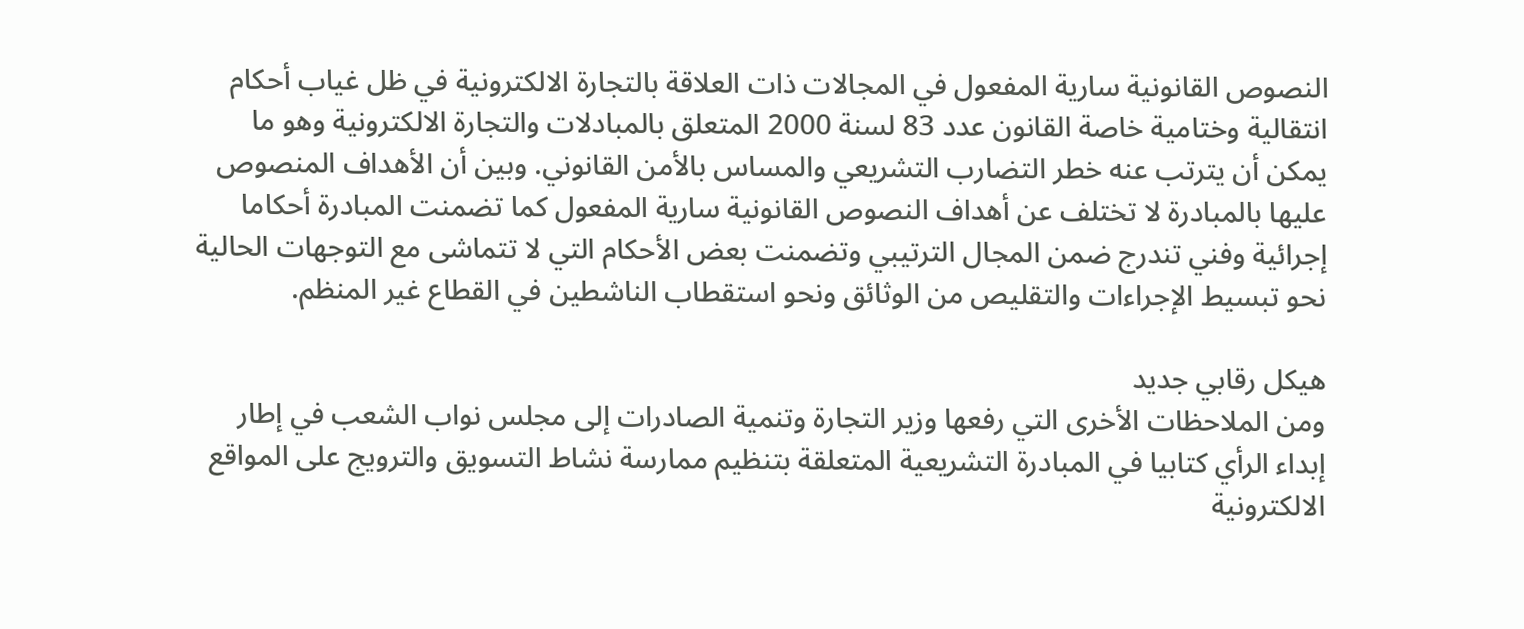النصوص القانونية سارية المفعول في المجالات ذات العلاقة بالتجارة الالكترونية في ظل غياب أحكام انتقالية وختامية خاصة القانون عدد 83 لسنة 2000 المتعلق بالمبادلات والتجارة الالكترونية وهو ما يمكن أن يترتب عنه خطر التضارب التشريعي والمساس بالأمن القانوني. وبين أن الأهداف المنصوص عليها بالمبادرة لا تختلف عن أهداف النصوص القانونية سارية المفعول كما تضمنت المبادرة أحكاما إجرائية وفني تندرج ضمن المجال الترتيبي وتضمنت بعض الأحكام التي لا تتماشى مع التوجهات الحالية نحو تبسيط الإجراءات والتقليص من الوثائق ونحو استقطاب الناشطين في القطاع غير المنظم.

هيكل رقابي جديد
ومن الملاحظات الأخرى التي رفعها وزير التجارة وتنمية الصادرات إلى مجلس نواب الشعب في إطار إبداء الرأي كتابيا في المبادرة التشريعية المتعلقة بتنظيم ممارسة نشاط التسويق والترويج على المواقع الالكترونية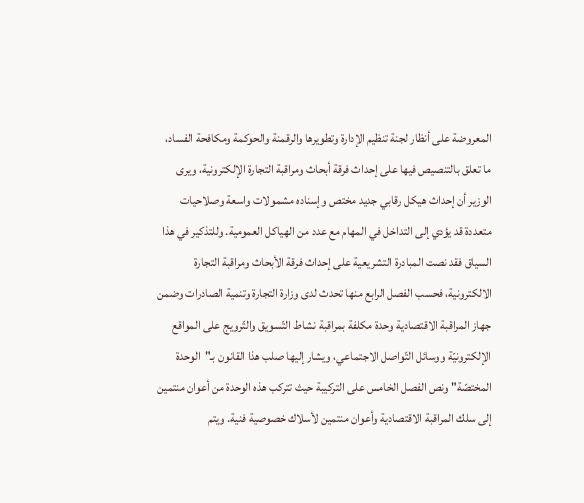المعروضة على أنظار لجنة تنظيم الإدارة وتطويرها والرقمنة والحوكمة ومكافحة الفساد، ما تعلق بالتنصيص فيها على إحداث فرقة أبحاث ومراقبة التجارة الإلكترونية، ويرى الوزير أن إحداث هيكل رقابي جديد مختص وإسناده مشمولات واسعة وصلاحيات متعددة قد يؤدي إلى التداخل في المهام مع عدد من الهياكل العمومية. وللتذكير في هذا السياق فقد نصت المبادرة التشريعية على إحداث فرقة الأبحاث ومراقبة التجارة الالكترونية، فحسب الفصل الرابع منها تحدث لدى وزارة التجارة وتنمية الصادرات وضمن جهاز المراقبة الاقتصادية وحدة مكلفة بمراقبة نشاط التّسويق والتّرويج على المواقع الإلكترونيّة ووسائل التّواصل الاجتماعي، ويشار إليها صلب هذا القانون بـ"الوحدة المختصّة" ونص الفصل الخامس على التركيبة حيث تتركب هذه الوحدة من أعوان منتمين إلى سلك المراقبة الاقتصادية وأعوان منتمين لأسلاك خصوصية فنية. ويتم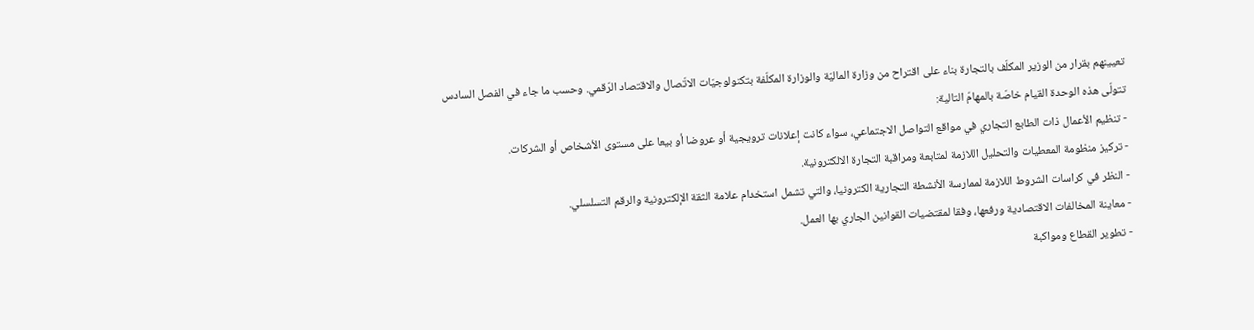تعيينهم بقرار من الوزير المكلّف بالتجارة بناء على اقتراح من وزارة الماليّة والوزارة المكلّفة بتكنولوجيّات الاتّصال والاقتصاد الرّقمي. وحسب ما جاء في الفصل السادس تتولّى هذه الوحدة القيام خاصّة بالمهامّ التالية:
- تنظيم الأعمال ذات الطابع التجاري في مواقع التواصل الاجتماعي، سواء كانت إعلانات ترويجية أو عروضا أو بيعا على مستوى الأشخاص أو الشركات.
- تركيز منظومة المعطيات والتحليل اللازمة لمتابعة ومراقبة التجارة الالكترونية.
- النظر في كراسات الشروط اللازمة لممارسة الأنشطة التجارية الكترونيا، والتي تشمل استخدام علامة الثقة الإلكترونية والرقم التسلسلي.
- معاينة المخالفات الاقتصادية ورفعها، وفقا لمقتضيات القوانين الجاري بها العمل.
- تطوير القطاع ومواكبة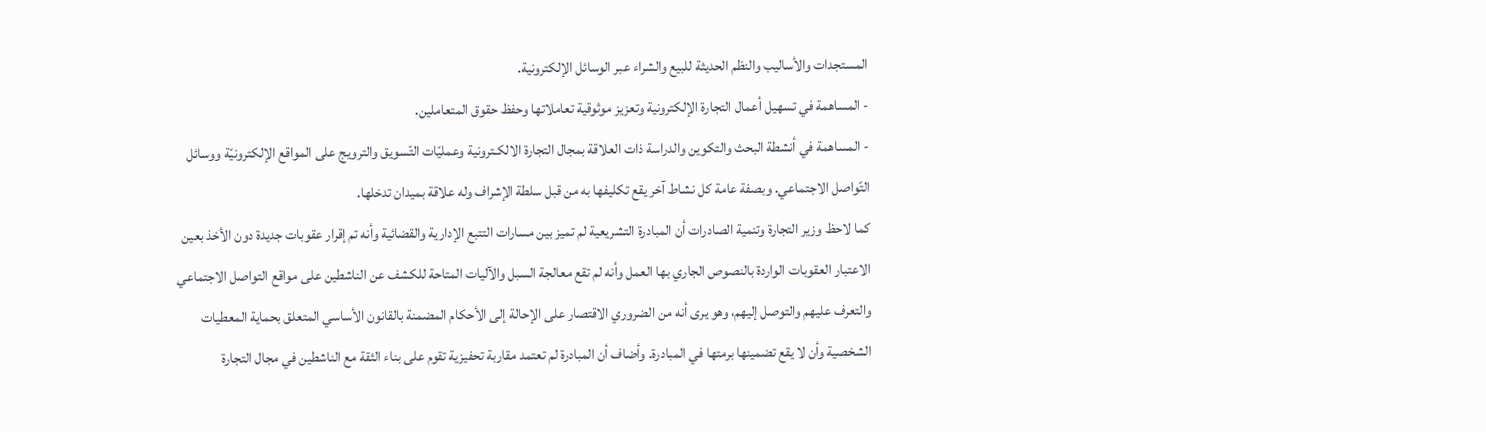المستجدات والأساليب والنظم الحديثة للبيع والشراء عبر الوسائل الإلكترونية.
- المساهمة في تسهيل أعمال التجارة الإلكترونية وتعزيز موثوقية تعاملاتها وحفظ حقوق المتعاملين.
- المساهمة في أنشطة البحث والتكوين والدراسة ذات العلاقة بمجال التجارة الالكـترونية وعمليّات التّسويق والترويج على المواقع الإلكترونيّة ووسائل التّواصل الاجتماعي. وبصفة عامة كل نشاط آخر يقع تكليفها به من قبل سلطة الإشراف وله علاقة بميدان تدخلها.
كما لاحظ وزير التجارة وتنمية الصادرات أن المبادرة التشريعية لم تميز بين مسارات التتبع الإدارية والقضائية وأنه تم إقرار عقوبات جديدة دون الأخذ بعين الاعتبار العقوبات الواردة بالنصوص الجاري بها العمل وأنه لم تقع معالجة السبل والآليات المتاحة للكشف عن الناشطين على مواقع التواصل الاجتماعي والتعرف عليهم والتوصل إليهم، وهو يرى أنه من الضروري الاقتصار على الإحالة إلى الأحكام المضمنة بالقانون الأساسي المتعلق بحماية المعطيات الشخصية وأن لا يقع تضمينها برمتها في المبادرة. وأضاف أن المبادرة لم تعتمد مقاربة تحفيزية تقوم على بناء الثقة مع الناشطين في مجال التجارة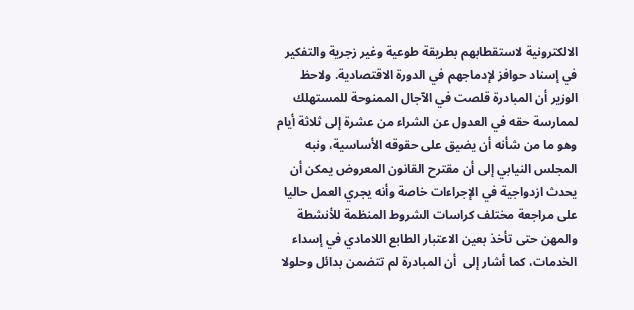الالكترونية لاستقطابهم بطريقة طوعية وغير زجرية والتفكير في إسناد حوافز لإدماجهم في الدورة الاقتصادية. ولاحظ الوزير أن المبادرة قلصت في الآجال الممنوحة للمستهلك لممارسة حقه في العدول عن الشراء من عشرة إلى ثلاثة أيام وهو ما من شأنه أن يضيق على حقوقه الأساسية، ونبه المجلس النيابي إلى أن مقترح القانون المعروض يمكن أن يحدث ازدواجية في الإجراءات خاصة وأنه يجري العمل حاليا على مراجعة مختلف كراسات الشروط المنظمة للأنشطة والمهن حتى تأخذ بعين الاعتبار الطابع اللامادي في إسداء الخدمات، كما أشار إلى  أن المبادرة لم تتضمن بدائل وحلولا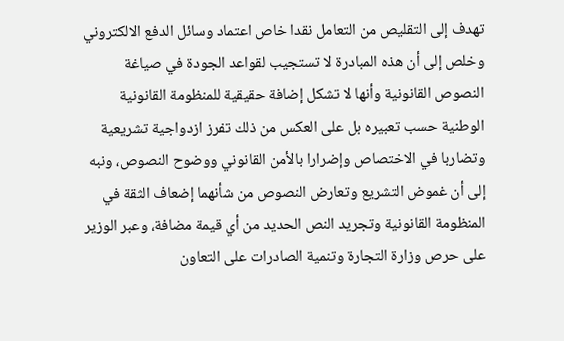تهدف إلى التقليص من التعامل نقدا خاص اعتماد وسائل الدفع الالكتروني وخلص إلى أن هذه المبادرة لا تستجيب لقواعد الجودة في صياغة النصوص القانونية وأنها لا تشكل إضافة حقيقية للمنظومة القانونية الوطنية حسب تعبيره بل على العكس من ذلك تفرز ازدواجية تشريعية وتضاربا في الاختصاص وإضرارا بالأمن القانوني ووضوح النصوص، ونبه إلى أن غموض التشريع وتعارض النصوص من شأنهما إضعاف الثقة في المنظومة القانونية وتجريد النص الحديد من أي قيمة مضافة، وعبر الوزير على حرص وزارة التجارة وتنمية الصادرات على التعاون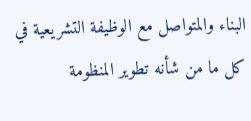البناء والمتواصل مع الوظيفة التشريعية في كل ما من شأنه تطوير المنظومة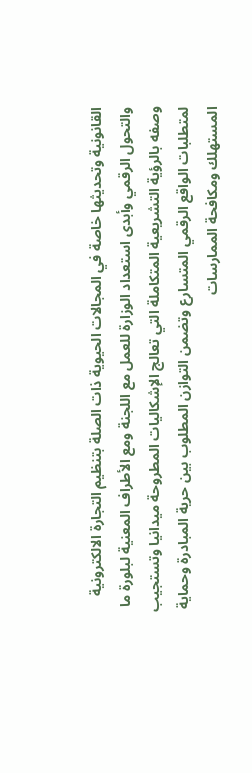القانونية وتحديثها خاصة في المجالات الحيوية ذات الصلة بتنظيم التجارة الالكترونية والتحول الرقمي وأبدى استعداد الوزارة للعمل مع اللجنة ومع الأطراف المعنية لبلورة ما وصفه بالرؤية التشريعية المتكاملة التي تعالج الإشكاليات المطروحة ميدانيا وتستجيب لمتطلبات الواقع الرقمي المتسارع وتضمن التوازن المطلوب بين حرية المبادرة وحماية المستهلك ومكافحة الممارسات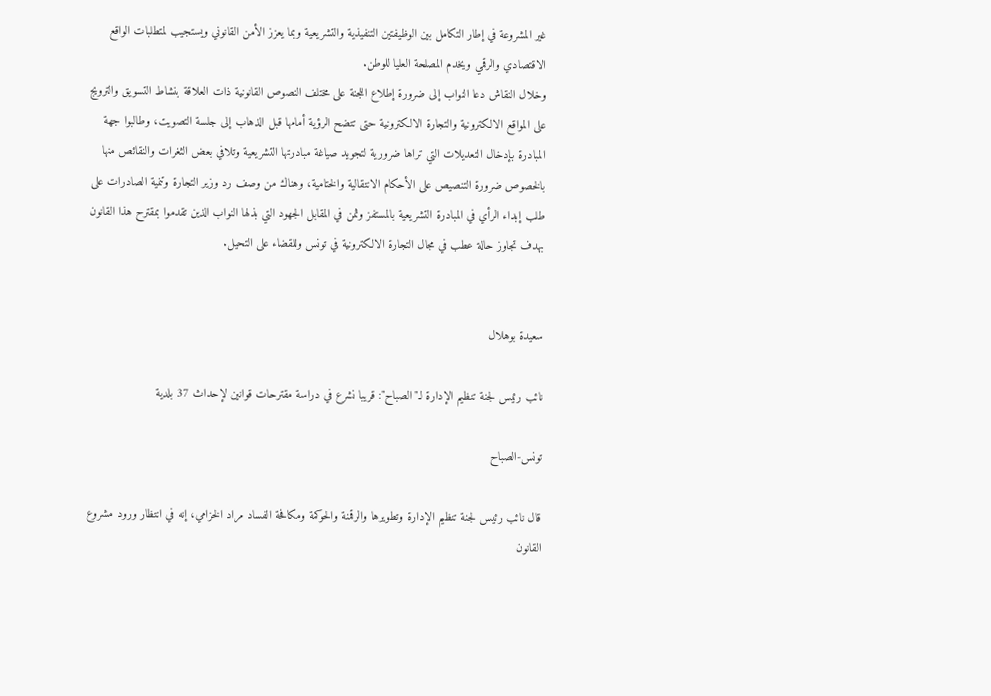غير المشروعة في إطار التكامل بين الوظيفتين التنفيذية والتشريعية وبما يعزز الأمن القانوني ويستجيب لمتطلبات الواقع الاقتصادي والرقمي ويخدم المصلحة العليا للوطن.
وخلال النقاش دعا النواب إلى ضرورة إطلاع اللجنة على مختلف النصوص القانونية ذات العلاقة بنشاط التسويق والترويج على المواقع الالكترونية والتجارة الالكترونية حتى تتضح الرؤية أمامها قبل الذهاب إلى جلسة التصويت، وطالبوا جهة المبادرة بإدخال التعديلات التي تراها ضرورية لتجويد صياغة مبادرتها التشريعية وتلافي بعض الثغرات والنقائص منها بالخصوص ضرورة التنصيص على الأحكام الانتقالية والختامية، وهناك من وصف رد وزير التجارة وتنمية الصادرات على طلب إبداء الرأي في المبادرة التشريعية بالمستفز وثمن في المقابل الجهود التي بذلها النواب الذين تقدموا بمقترح هذا القانون بهدف تجاوز حالة عطب في مجال التجارة الالكترونية في تونس وللقضاء على التحيل.


سعيدة بوهلال

نائب رئيس لجنة تنظيم الإدارة لـ"الصباح": قريبا نشرع في دراسة مقترحات قوانين لإحداث 37 بلدية

تونس-الصباح

قال نائب رئيس لجنة تنظيم الإدارة وتطويرها والرقمنة والحوكمة ومكافحة الفساد مراد الخزامي، إنه في انتظار ورود مشروع القانون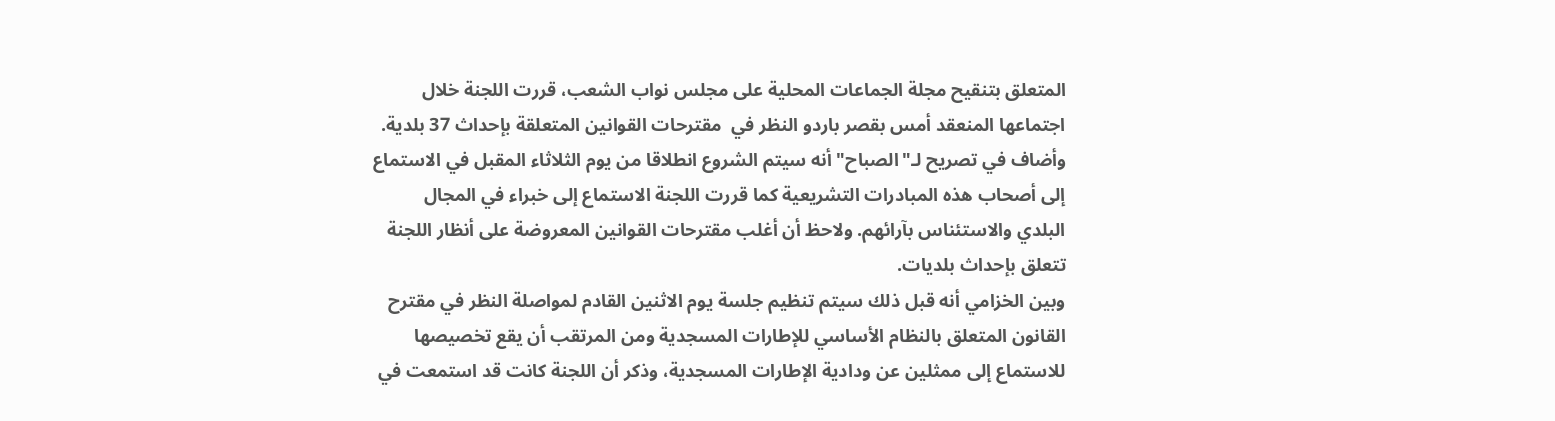المتعلق بتنقيح مجلة الجماعات المحلية على مجلس نواب الشعب، قررت اللجنة خلال اجتماعها المنعقد أمس بقصر باردو النظر في  مقترحات القوانين المتعلقة بإحداث 37 بلدية. وأضاف في تصريح لـ"الصباح" أنه سيتم الشروع انطلاقا من يوم الثلاثاء المقبل في الاستماع إلى أصحاب هذه المبادرات التشريعية كما قررت اللجنة الاستماع إلى خبراء في المجال البلدي والاستئناس بآرائهم. ولاحظ أن أغلب مقترحات القوانين المعروضة على أنظار اللجنة تتعلق بإحداث بلديات.
وبين الخزامي أنه قبل ذلك سيتم تنظيم جلسة يوم الاثنين القادم لمواصلة النظر في مقترح القانون المتعلق بالنظام الأساسي للإطارات المسجدية ومن المرتقب أن يقع تخصيصها  للاستماع إلى ممثلين عن ودادية الإطارات المسجدية، وذكر أن اللجنة كانت قد استمعت في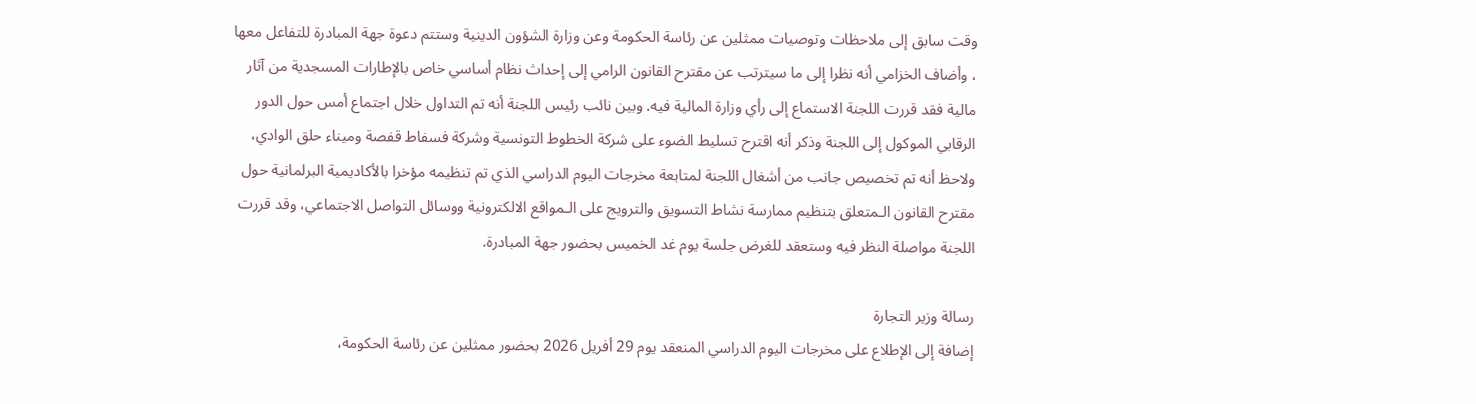وقت سابق إلى ملاحظات وتوصيات ممثلين عن رئاسة الحكومة وعن وزارة الشؤون الدينية وستتم دعوة جهة المبادرة للتفاعل معها ، وأضاف الخزامي أنه نظرا إلى ما سيترتب عن مقترح القانون الرامي إلى إحداث نظام أساسي خاص بالإطارات المسجدية من آثار مالية فقد قررت اللجنة الاستماع إلى رأي وزارة المالية فيه. وبين نائب رئيس اللجنة أنه تم التداول خلال اجتماع أمس حول الدور الرقابي الموكول إلى اللجنة وذكر أنه اقترح تسليط الضوء على شركة الخطوط التونسية وشركة فسفاط قفصة وميناء حلق الوادي، ولاحظ أنه تم تخصيص جانب من أشغال اللجنة لمتابعة مخرجات اليوم الدراسي الذي تم تنظيمه مؤخرا بالأكاديمية البرلمانية حول مقترح القانون الـمتعلق بتنظيم ممارسة نشاط التسويق والترويج على الـمواقع الالكترونية ووسائل التواصل الاجتماعي، وقد قررت اللجنة مواصلة النظر فيه وستعقد للغرض جلسة يوم غد الخميس بحضور جهة المبادرة.

رسالة وزير التجارة
إضافة إلى الإطلاع على مخرجات اليوم الدراسي المنعقد يوم 29 أفريل 2026 بحضور ممثلين عن رئاسة الحكومة،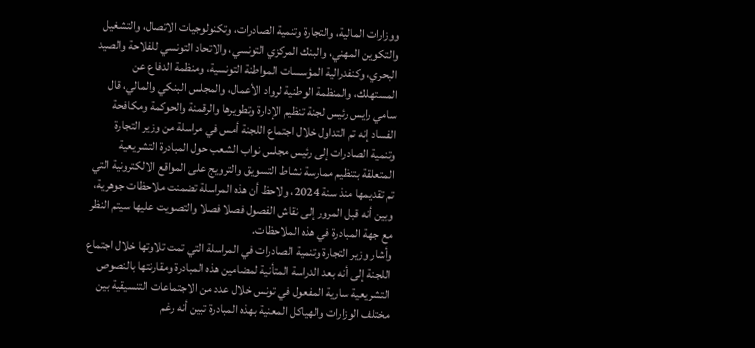ووزارات المالية، والتجارة وتنمية الصادرات، وتكنولوجيات الاتصال، والتشغيل والتكوين المهني، والبنك المركزي التونسي، والاتحاد التونسي للفلاحة والصيد البحري، وكنفدرالية المؤسسات المواطنة التونسية، ومنظمة الدفاع عن المستهلك، والمنظمة الوطنية لرواد الأعمال، والمجلس البنكي والمالي، قال سامي رايس رئيس لجنة تنظيم الإدارة وتطويرها والرقمنة والحوكمة ومكافحة الفساد إنه تم التداول خلال اجتماع اللجنة أمس في مراسلة من وزير التجارة وتنمية الصادرات إلى رئيس مجلس نواب الشعب حول المبادرة التشريعية المتعلقة بتنظيم ممارسة نشاط التسويق والترويج على المواقع الالكترونية التي تم تقديمها منذ سنة 2024، ولاحظ أن هذه المراسلة تضمنت ملاحظات جوهرية، وبين أنه قبل المرور إلى نقاش الفصول فصلا فصلا والتصويت عليها سيتم النظر مع جهة المبادرة في هذه الملاحظات.
وأشار وزير التجارة وتنمية الصادرات في المراسلة التي تمت تلاوتها خلال اجتماع اللجنة إلى أنه بعد الدراسة المتأنية لمضامين هذه المبادرة ومقارنتها بالنصوص التشريعية سارية المفعول في تونس خلال عدد من الاجتماعات التنسيقية بين مختلف الوزارات والهياكل المعنية بهذه المبادرة تبين أنه رغم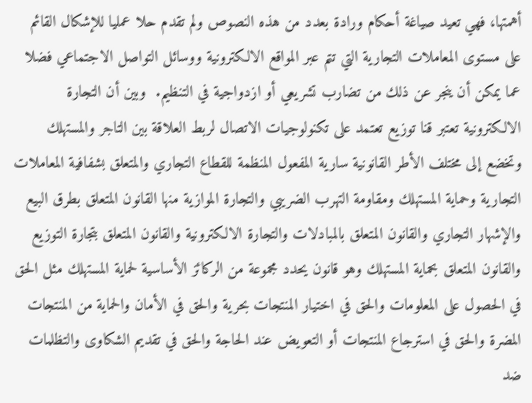أهمتها، فهي تعيد صياغة أحكام ورادة بعدد من هذه النصوص ولم تقدم حلا عمليا للإشكال القائم على مستوى المعاملات التجارية التي تتم عبر المواقع الالكترونية ووسائل التواصل الاجتماعي فضلا عما يمكن أن ينجر عن ذلك من تضارب تشريعي أو ازدواجية في التنظيم.  وبين أن التجارة الالكترونية تعتبر قنا توزيع تعتمد على تكنولوجيات الاتصال لربط العلاقة بين التاجر والمستهلك وتخضع إلى مختلف الأطر القانونية سارية المفعول المنظمة للقطاع التجاري والمتعلق بشفافية المعاملات التجارية وحماية المستهلك ومقاومة التهرب الضريبي والتجارة الموازية منها القانون المتعلق بطرق البيع والإشهار التجاري والقانون المتعلق بالمبادلات والتجارة الالكترونية والقانون المتعلق بتجارة التوزيع والقانون المتعلق بحماية المستهلك وهو قانون يحدد مجموعة من الركائز الأساسية لحماية المستهلك مثل الحق في الحصول على المعلومات والحق في اختيار المنتجات بحرية والحق في الأمان والحماية من المنتجات المضرة والحق في استرجاع المنتجات أو التعويض عند الحاجة والحق في تقديم الشكاوى والتظلمات ضد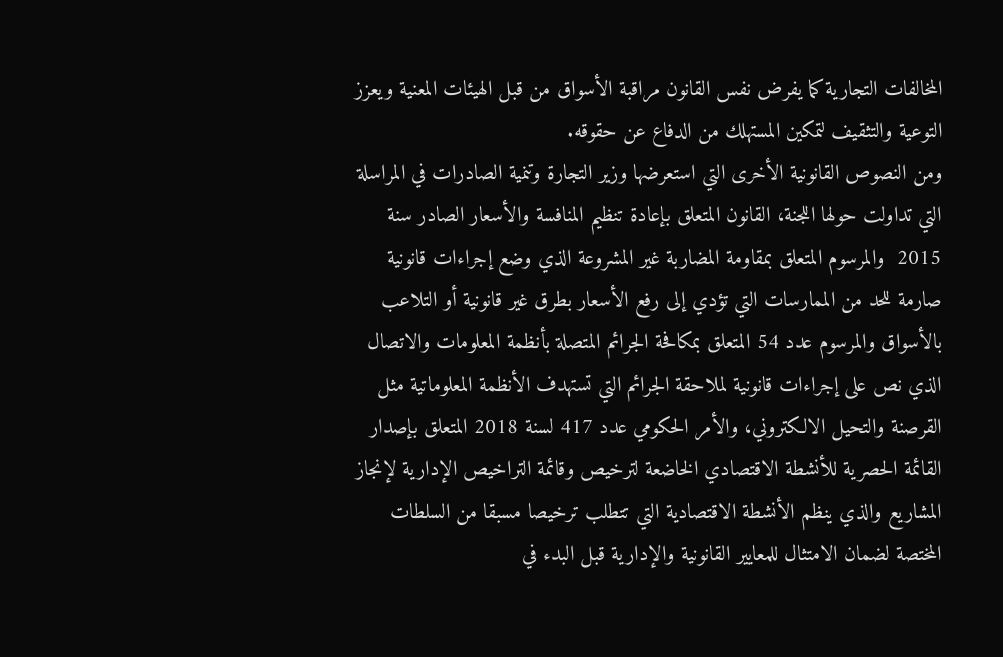المخالفات التجارية كما يفرض نفس القانون مراقبة الأسواق من قبل الهيئات المعنية ويعزز التوعية والتثقيف لتمكين المستهلك من الدفاع عن حقوقه.
ومن النصوص القانونية الأخرى التي استعرضها وزير التجارة وتنمية الصادرات في المراسلة التي تداولت حولها اللجنة، القانون المتعلق بإعادة تنظيم المنافسة والأسعار الصادر سنة 2015  والمرسوم المتعلق بمقاومة المضاربة غير المشروعة الذي وضع إجراءات قانونية صارمة للحد من الممارسات التي تؤدي إلى رفع الأسعار بطرق غير قانونية أو التلاعب بالأسواق والمرسوم عدد 54 المتعلق بمكافحة الجرائم المتصلة بأنظمة المعلومات والاتصال الذي نص على إجراءات قانونية لملاحقة الجرائم التي تستهدف الأنظمة المعلوماتية مثل القرصنة والتحيل الالكتروني، والأمر الحكومي عدد 417 لسنة 2018 المتعلق بإصدار القائمة الحصرية للأنشطة الاقتصادي الخاضعة لترخيص وقائمة التراخيص الإدارية لإنجاز المشاريع والذي ينظم الأنشطة الاقتصادية التي تتطلب ترخيصا مسبقا من السلطات المختصة لضمان الامتثال للمعايير القانونية والإدارية قبل البدء في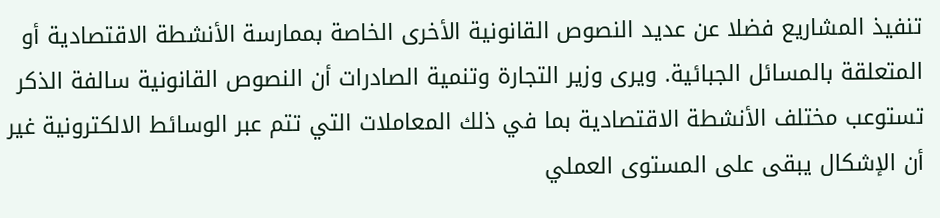تنفيذ المشاريع فضلا عن عديد النصوص القانونية الأخرى الخاصة بممارسة الأنشطة الاقتصادية أو المتعلقة بالمسائل الجبائية. ويرى وزير التجارة وتنمية الصادرات أن النصوص القانونية سالفة الذكر تستوعب مختلف الأنشطة الاقتصادية بما في ذلك المعاملات التي تتم عبر الوسائط الالكترونية غير أن الإشكال يبقى على المستوى العملي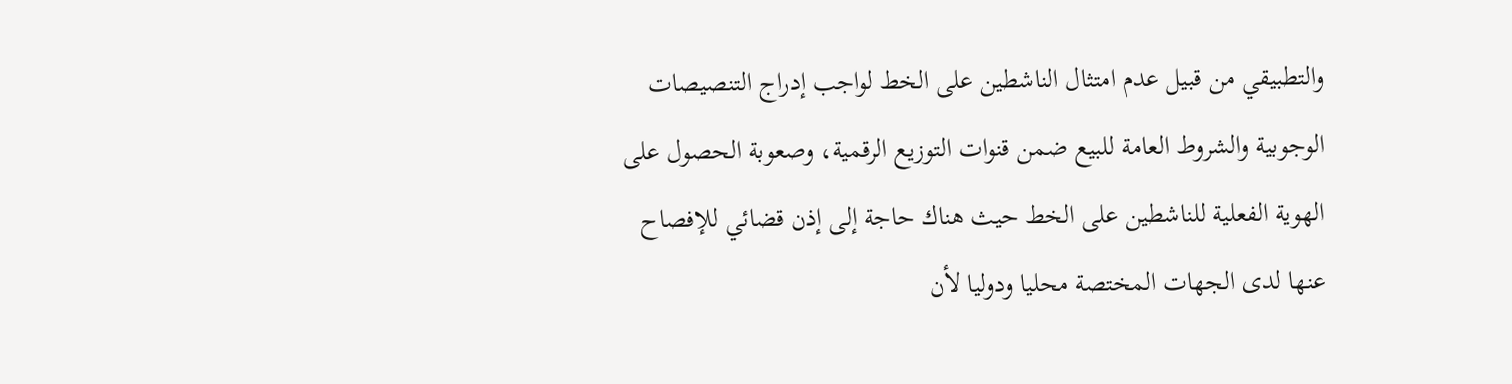والتطبيقي من قبيل عدم امتثال الناشطين على الخط لواجب إدراج التنصيصات الوجوبية والشروط العامة للبيع ضمن قنوات التوزيع الرقمية، وصعوبة الحصول على الهوية الفعلية للناشطين على الخط حيث هناك حاجة إلى إذن قضائي للإفصاح عنها لدى الجهات المختصة محليا ودوليا لأن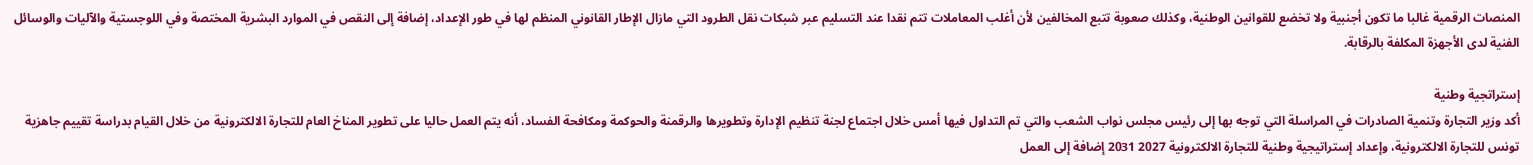المنصات الرقمية غالبا ما تكون أجنبية ولا تخضع للقوانين الوطنية، وكذلك صعوبة تتبع المخالفين لأن أغلب المعاملات تتم نقدا عند التسليم عبر شبكات نقل الطرود التي مازال الإطار القانوني المنظم لها في طور الإعداد، إضافة إلى النقص في الموارد البشرية المختصة وفي اللوجستية والآليات والوسائل الفنية لدى الأجهزة المكلفة بالرقابة.

إستراتجية وطنية
أكد وزير التجارة وتنمية الصادرات في المراسلة التي توجه بها إلى رئيس مجلس نواب الشعب والتي تم التداول فيها أمس خلال اجتماع لجنة تنظيم الإدارة وتطويرها والرقمنة والحوكمة ومكافحة الفساد، أنه يتم العمل حاليا على تطوير المناخ العام للتجارة الالكترونية من خلال القيام بدراسة تقييم جاهزية تونس للتجارة الالكترونية، وإعداد إستراتيجية وطنية للتجارة الالكترونية 2027 2031 إضافة إلى العمل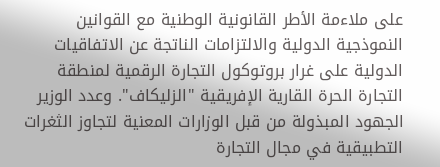على ملاءمة الأطر القانونية الوطنية مع القوانين النموذجية الدولية والالتزامات الناتجة عن الاتفاقيات الدولية على غرار بروتوكول التجارة الرقمية لمنطقة التجارة الحرة القارية الإفريقية "الزليكاف". وعدد الوزير الجهود المبذولة من قبل الوزارات المعنية لتجاوز الثغرات التطبيقية في مجال التجارة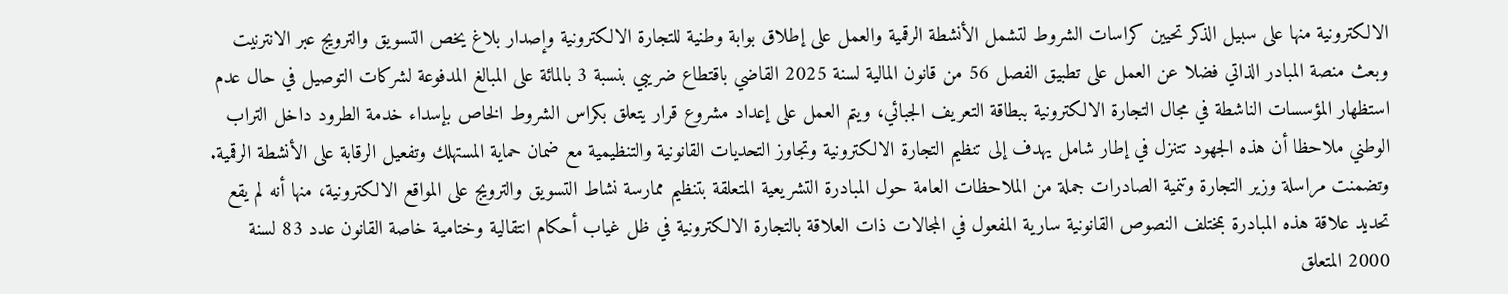الالكترونية منها على سبيل الذكر تحيين كراسات الشروط لتشمل الأنشطة الرقمية والعمل على إطلاق بوابة وطنية للتجارة الالكترونية وإصدار بلاغ يخص التسويق والترويج عبر الانترنيت وبعث منصة المبادر الذاتي فضلا عن العمل على تطبيق الفصل 56 من قانون المالية لسنة 2025 القاضي باقتطاع ضريبي بنسبة 3 بالمائة على المبالغ المدفوعة لشركات التوصيل في حال عدم استظهار المؤسسات الناشطة في مجال التجارة الالكترونية ببطاقة التعريف الجبائي، ويتم العمل على إعداد مشروع قرار يتعلق بكراس الشروط الخاص بإسداء خدمة الطرود داخل التراب الوطني ملاحظا أن هذه الجهود تتنزل في إطار شامل يهدف إلى تنظيم التجارة الالكترونية وتجاوز التحديات القانونية والتنظيمية مع ضمان حماية المستهلك وتفعيل الرقابة على الأنشطة الرقمية.
وتضمنت مراسلة وزير التجارة وتنمية الصادرات جملة من الملاحظات العامة حول المبادرة التشريعية المتعلقة بتنظيم ممارسة نشاط التسويق والترويج على المواقع الالكترونية، منها أنه لم يقع تحديد علاقة هذه المبادرة بمختلف النصوص القانونية سارية المفعول في المجالات ذات العلاقة بالتجارة الالكترونية في ظل غياب أحكام انتقالية وختامية خاصة القانون عدد 83 لسنة 2000 المتعلق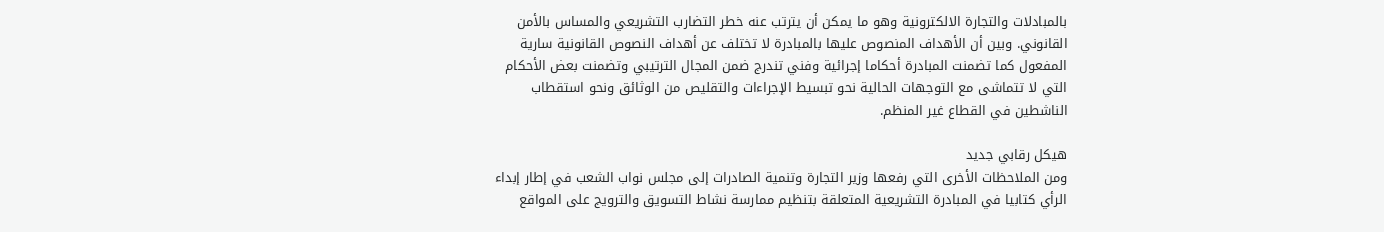بالمبادلات والتجارة الالكترونية وهو ما يمكن أن يترتب عنه خطر التضارب التشريعي والمساس بالأمن القانوني. وبين أن الأهداف المنصوص عليها بالمبادرة لا تختلف عن أهداف النصوص القانونية سارية المفعول كما تضمنت المبادرة أحكاما إجرائية وفني تندرج ضمن المجال الترتيبي وتضمنت بعض الأحكام التي لا تتماشى مع التوجهات الحالية نحو تبسيط الإجراءات والتقليص من الوثائق ونحو استقطاب الناشطين في القطاع غير المنظم.

هيكل رقابي جديد
ومن الملاحظات الأخرى التي رفعها وزير التجارة وتنمية الصادرات إلى مجلس نواب الشعب في إطار إبداء الرأي كتابيا في المبادرة التشريعية المتعلقة بتنظيم ممارسة نشاط التسويق والترويج على المواقع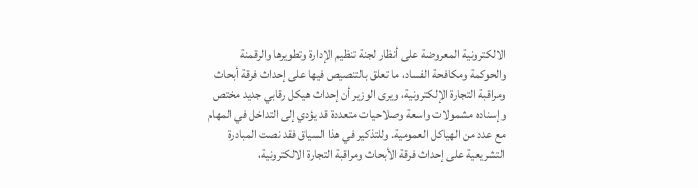الالكترونية المعروضة على أنظار لجنة تنظيم الإدارة وتطويرها والرقمنة والحوكمة ومكافحة الفساد، ما تعلق بالتنصيص فيها على إحداث فرقة أبحاث ومراقبة التجارة الإلكترونية، ويرى الوزير أن إحداث هيكل رقابي جديد مختص وإسناده مشمولات واسعة وصلاحيات متعددة قد يؤدي إلى التداخل في المهام مع عدد من الهياكل العمومية. وللتذكير في هذا السياق فقد نصت المبادرة التشريعية على إحداث فرقة الأبحاث ومراقبة التجارة الالكترونية،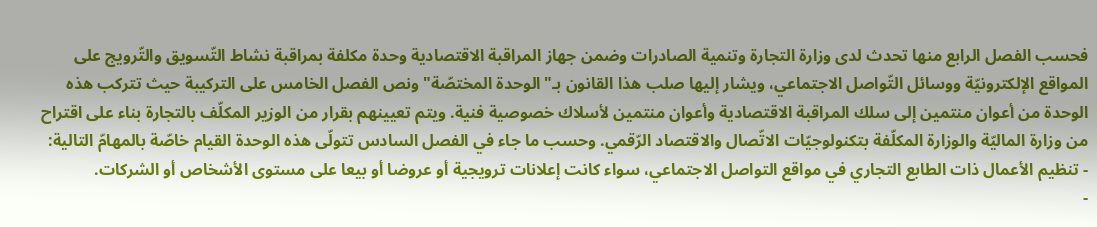فحسب الفصل الرابع منها تحدث لدى وزارة التجارة وتنمية الصادرات وضمن جهاز المراقبة الاقتصادية وحدة مكلفة بمراقبة نشاط التّسويق والتّرويج على المواقع الإلكترونيّة ووسائل التّواصل الاجتماعي، ويشار إليها صلب هذا القانون بـ"الوحدة المختصّة" ونص الفصل الخامس على التركيبة حيث تتركب هذه الوحدة من أعوان منتمين إلى سلك المراقبة الاقتصادية وأعوان منتمين لأسلاك خصوصية فنية. ويتم تعيينهم بقرار من الوزير المكلّف بالتجارة بناء على اقتراح من وزارة الماليّة والوزارة المكلّفة بتكنولوجيّات الاتّصال والاقتصاد الرّقمي. وحسب ما جاء في الفصل السادس تتولّى هذه الوحدة القيام خاصّة بالمهامّ التالية:
- تنظيم الأعمال ذات الطابع التجاري في مواقع التواصل الاجتماعي، سواء كانت إعلانات ترويجية أو عروضا أو بيعا على مستوى الأشخاص أو الشركات.
-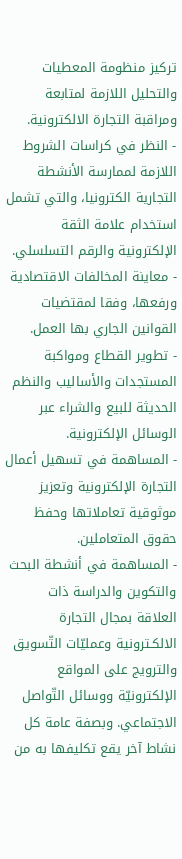تركيز منظومة المعطيات والتحليل اللازمة لمتابعة ومراقبة التجارة الالكترونية.
- النظر في كراسات الشروط اللازمة لممارسة الأنشطة التجارية الكترونيا، والتي تشمل استخدام علامة الثقة الإلكترونية والرقم التسلسلي.
- معاينة المخالفات الاقتصادية ورفعها، وفقا لمقتضيات القوانين الجاري بها العمل.
- تطوير القطاع ومواكبة المستجدات والأساليب والنظم الحديثة للبيع والشراء عبر الوسائل الإلكترونية.
- المساهمة في تسهيل أعمال التجارة الإلكترونية وتعزيز موثوقية تعاملاتها وحفظ حقوق المتعاملين.
- المساهمة في أنشطة البحث والتكوين والدراسة ذات العلاقة بمجال التجارة الالكـترونية وعمليّات التّسويق والترويج على المواقع الإلكترونيّة ووسائل التّواصل الاجتماعي. وبصفة عامة كل نشاط آخر يقع تكليفها به من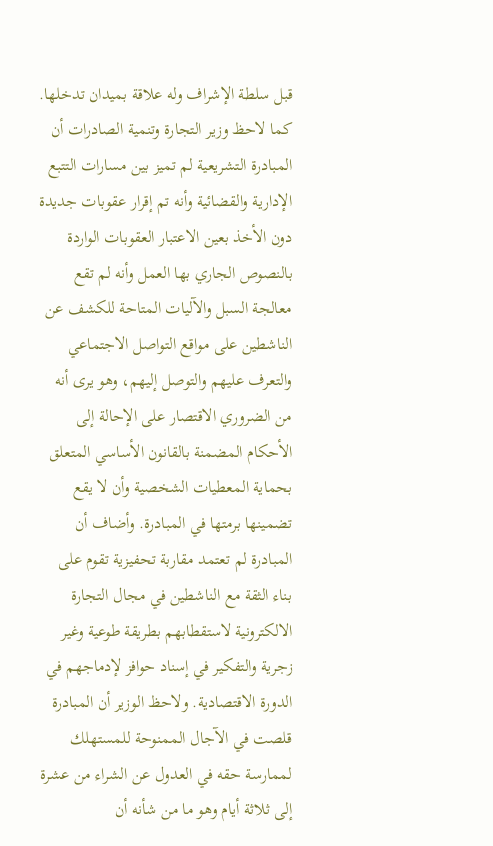قبل سلطة الإشراف وله علاقة بميدان تدخلها.
كما لاحظ وزير التجارة وتنمية الصادرات أن المبادرة التشريعية لم تميز بين مسارات التتبع الإدارية والقضائية وأنه تم إقرار عقوبات جديدة دون الأخذ بعين الاعتبار العقوبات الواردة بالنصوص الجاري بها العمل وأنه لم تقع معالجة السبل والآليات المتاحة للكشف عن الناشطين على مواقع التواصل الاجتماعي والتعرف عليهم والتوصل إليهم، وهو يرى أنه من الضروري الاقتصار على الإحالة إلى الأحكام المضمنة بالقانون الأساسي المتعلق بحماية المعطيات الشخصية وأن لا يقع تضمينها برمتها في المبادرة. وأضاف أن المبادرة لم تعتمد مقاربة تحفيزية تقوم على بناء الثقة مع الناشطين في مجال التجارة الالكترونية لاستقطابهم بطريقة طوعية وغير زجرية والتفكير في إسناد حوافز لإدماجهم في الدورة الاقتصادية. ولاحظ الوزير أن المبادرة قلصت في الآجال الممنوحة للمستهلك لممارسة حقه في العدول عن الشراء من عشرة إلى ثلاثة أيام وهو ما من شأنه أن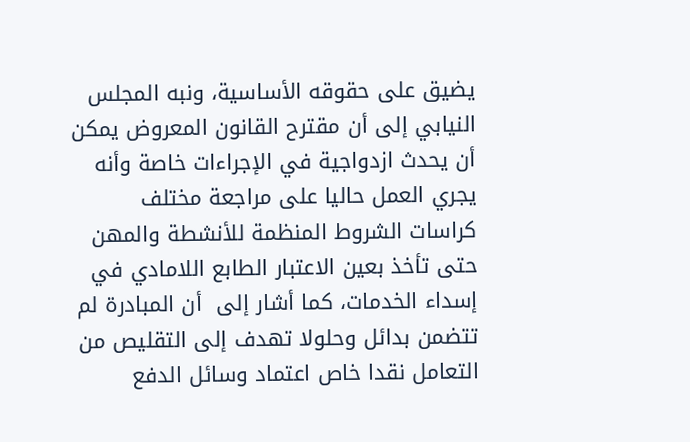يضيق على حقوقه الأساسية، ونبه المجلس النيابي إلى أن مقترح القانون المعروض يمكن أن يحدث ازدواجية في الإجراءات خاصة وأنه يجري العمل حاليا على مراجعة مختلف كراسات الشروط المنظمة للأنشطة والمهن حتى تأخذ بعين الاعتبار الطابع اللامادي في إسداء الخدمات، كما أشار إلى  أن المبادرة لم تتضمن بدائل وحلولا تهدف إلى التقليص من التعامل نقدا خاص اعتماد وسائل الدفع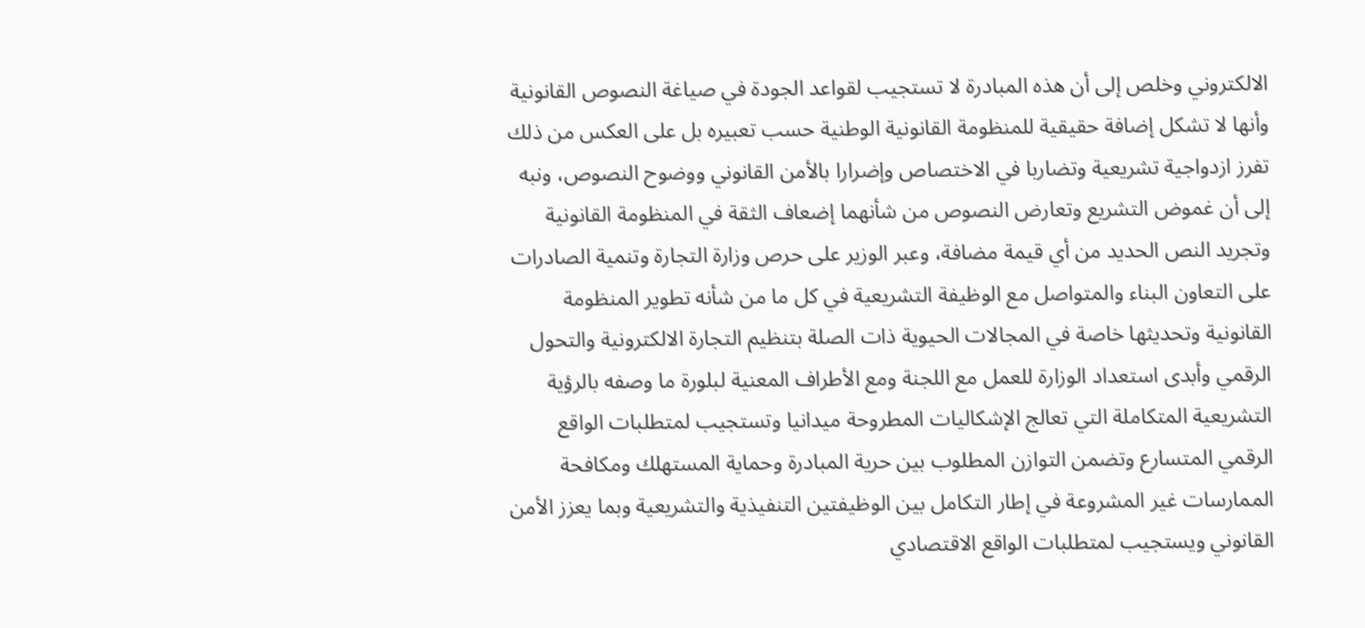الالكتروني وخلص إلى أن هذه المبادرة لا تستجيب لقواعد الجودة في صياغة النصوص القانونية وأنها لا تشكل إضافة حقيقية للمنظومة القانونية الوطنية حسب تعبيره بل على العكس من ذلك تفرز ازدواجية تشريعية وتضاربا في الاختصاص وإضرارا بالأمن القانوني ووضوح النصوص، ونبه إلى أن غموض التشريع وتعارض النصوص من شأنهما إضعاف الثقة في المنظومة القانونية وتجريد النص الحديد من أي قيمة مضافة، وعبر الوزير على حرص وزارة التجارة وتنمية الصادرات على التعاون البناء والمتواصل مع الوظيفة التشريعية في كل ما من شأنه تطوير المنظومة القانونية وتحديثها خاصة في المجالات الحيوية ذات الصلة بتنظيم التجارة الالكترونية والتحول الرقمي وأبدى استعداد الوزارة للعمل مع اللجنة ومع الأطراف المعنية لبلورة ما وصفه بالرؤية التشريعية المتكاملة التي تعالج الإشكاليات المطروحة ميدانيا وتستجيب لمتطلبات الواقع الرقمي المتسارع وتضمن التوازن المطلوب بين حرية المبادرة وحماية المستهلك ومكافحة الممارسات غير المشروعة في إطار التكامل بين الوظيفتين التنفيذية والتشريعية وبما يعزز الأمن القانوني ويستجيب لمتطلبات الواقع الاقتصادي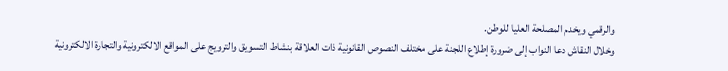والرقمي ويخدم المصلحة العليا للوطن.
وخلال النقاش دعا النواب إلى ضرورة إطلاع اللجنة على مختلف النصوص القانونية ذات العلاقة بنشاط التسويق والترويج على المواقع الالكترونية والتجارة الالكترونية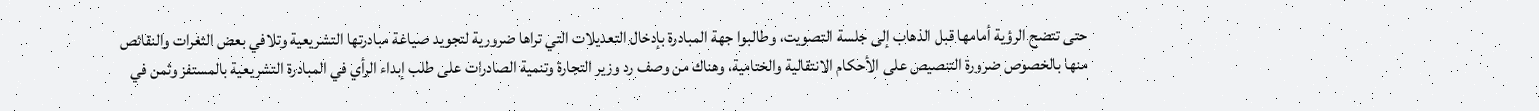حتى تتضح الرؤية أمامها قبل الذهاب إلى جلسة التصويت، وطالبوا جهة المبادرة بإدخال التعديلات التي تراها ضرورية لتجويد صياغة مبادرتها التشريعية وتلافي بعض الثغرات والنقائص منها بالخصوص ضرورة التنصيص على الأحكام الانتقالية والختامية، وهناك من وصف رد وزير التجارة وتنمية الصادرات على طلب إبداء الرأي في المبادرة التشريعية بالمستفز وثمن في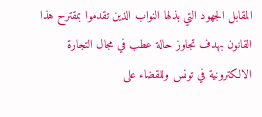المقابل الجهود التي بذلها النواب الذين تقدموا بمقترح هذا القانون بهدف تجاوز حالة عطب في مجال التجارة الالكترونية في تونس وللقضاء على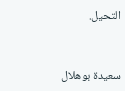التحيل.


سعيدة بوهلال